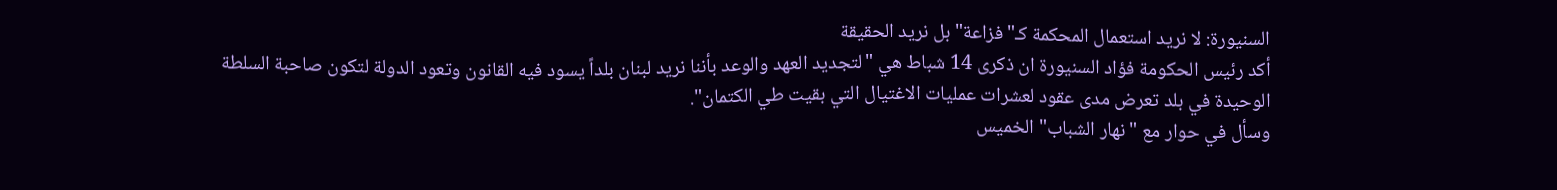السنيورة: لا نريد استعمال المحكمة كـ"فزاعة" بل نريد الحقيقة
أكد رئيس الحكومة فؤاد السنيورة ان ذكرى 14 شباط هي "لتجديد العهد والوعد بأننا نريد لبنان بلداً يسود فيه القانون وتعود الدولة لتكون صاحبة السلطة الوحيدة في بلد تعرض مدى عقود لعشرات عمليات الاغتيال التي بقيت طي الكتمان".
وسأل في حوار مع "نهار الشباب" الخميس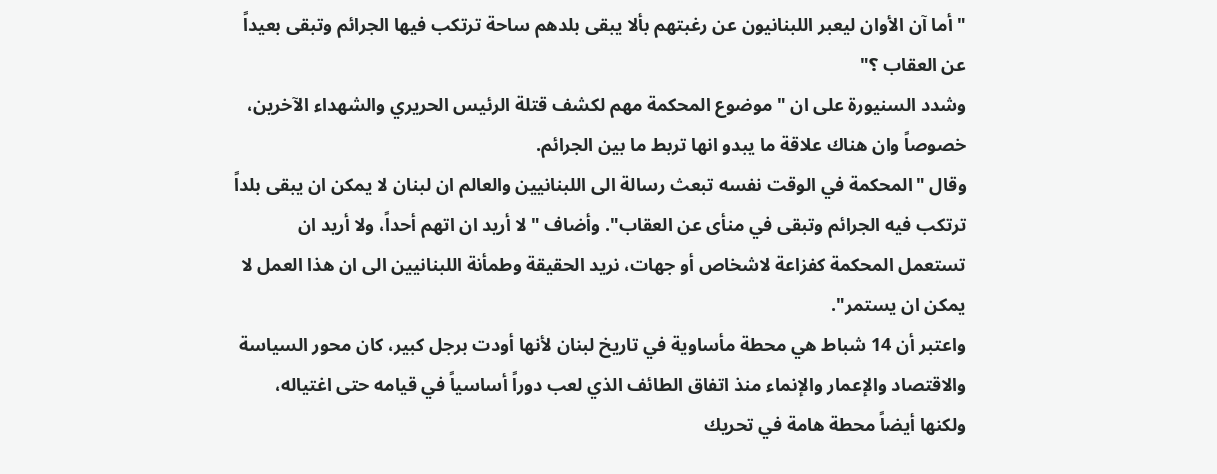"أما آن الأوان ليعبر اللبنانيون عن رغبتهم بألا يبقى بلدهم ساحة ترتكب فيها الجرائم وتبقى بعيداً عن العقاب ؟"
وشدد السنيورة على ان "موضوع المحكمة مهم لكشف قتلة الرئيس الحريري والشهداء الآخرين، خصوصاً وان هناك علاقة ما يبدو انها تربط ما بين الجرائم.
وقال "المحكمة في الوقت نفسه تبعث رسالة الى اللبنانيين والعالم ان لبنان لا يمكن ان يبقى بلداً ترتكب فيه الجرائم وتبقى في منأى عن العقاب". وأضاف "لا أريد ان اتهم أحداً، ولا أريد ان تستعمل المحكمة كفزاعة لاشخاص أو جهات، نريد الحقيقة وطمأنة اللبنانيين الى ان هذا العمل لا يمكن ان يستمر".
واعتبر أن 14 شباط هي محطة مأساوية في تاريخ لبنان لأنها أودت برجل كبير، كان محور السياسة والاقتصاد والإعمار والإنماء منذ اتفاق الطائف الذي لعب دوراً أساسياً في قيامه حتى اغتياله، ولكنها أيضاً محطة هامة في تحريك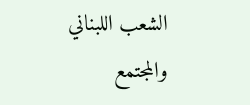الشعب اللبناني والمجتمع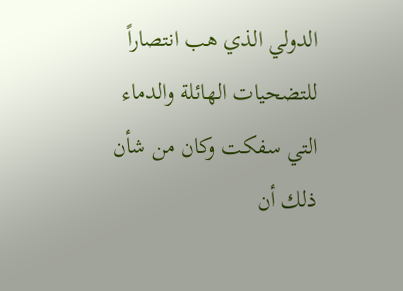الدولي الذي هب انتصاراً للتضحيات الهائلة والدماء التي سفكت وكان من شأن ذلك أن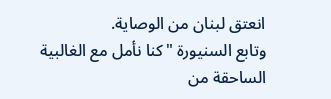انعتق لبنان من الوصاية.
وتابع السنيورة "كنا نأمل مع الغالبية الساحقة من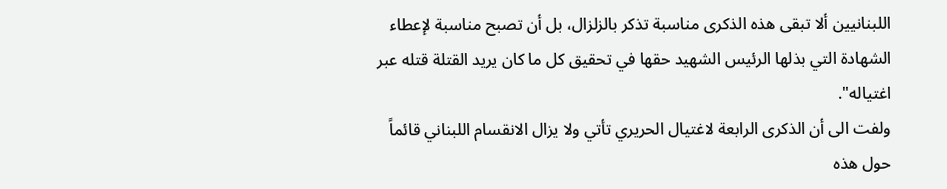اللبنانيين ألا تبقى هذه الذكرى مناسبة تذكر بالزلزال، بل أن تصبح مناسبة لإعطاء الشهادة التي بذلها الرئيس الشهيد حقها في تحقيق كل ما كان يريد القتلة قتله عبر اغتياله".
ولفت الى أن الذكرى الرابعة لاغتيال الحريري تأتي ولا يزال الانقسام اللبناني قائماً حول هذه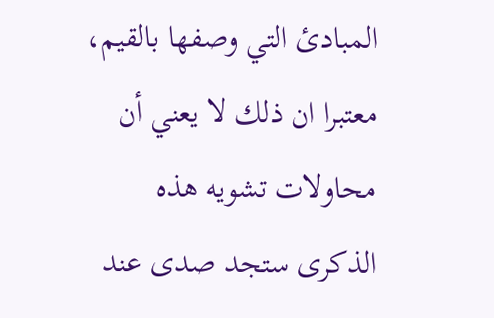المبادئ التي وصفها بالقيم، معتبرا ان ذلك لا يعني أن محاولات تشويه هذه الذكرى ستجد صدى عند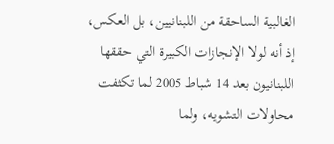الغالبية الساحقة من اللبنانيين، بل العكس، إذ أنه لولا الإنجازات الكبيرة التي حققها اللبنانيون بعد 14 شباط 2005 لما تكثفت محاولات التشويه، ولما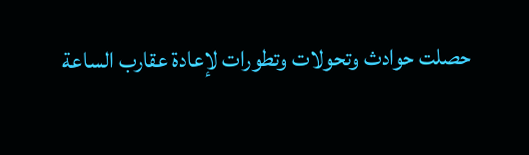حصلت حوادث وتحولات وتطورات لإعادة عقارب الساعة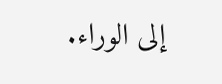إلى الوراء.